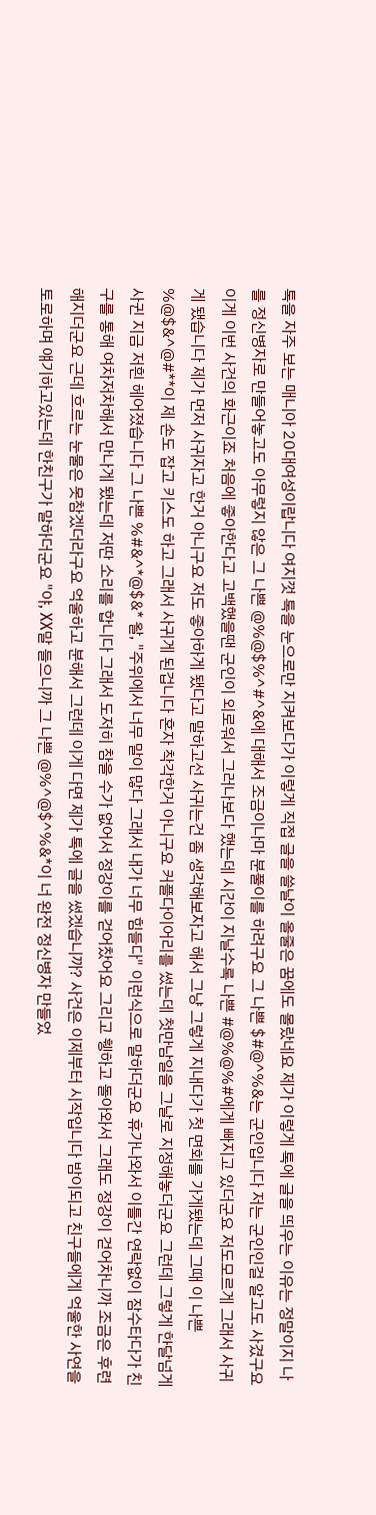톡을 자주 보는 매니아 20대여성이랍니다 여지껏 톡을 눈으로만 지켜보다가 이렇게 직접 글을 쓸날이 올줄은 꿈에도 몰랐네요 제가 이렇게 톡에 글을 띄우는 이유는 정말이지 나를 정신병자로 만들어놓고도 아무렇지 않은 그 나쁜 @%@$%^#^&에 대해서 조금이나마 분풀이를 하려구요 그 나쁜 $#@^%&는 군인입니다 저는 군인인걸 알고도 사겼구요 이게 이번 사건의 화근이죠 처음에 좋아한다고 고백했을땐 군인이 외로워서 그러나보다 했는데 시간이 지날수록 나쁜 #@%@%#에게 빠지고 있더군요 저도모르게 그래서 사귀게 됐습니다 제가 먼저 사귀자고 한거 아니구요 저도 좋아하게 됐다고 말하고선 사귀는건 좀 생각해보자고 해서 그냥 그렇게 지내다가 첫 면회를 가게됐는데 그때 이 나쁜 %@$&^@#**이 제 손도 잡고 키스도 하고 그래서 사귀게 된겁니다 혼자 착각한거 아니구요 커플다이어리를 썼는데 첫만남일을 그날로 지정해놓더군요 그런데 그렇게 한달넘게 사귄 지금 저흰 헤어졌습니다 그 나쁜 %#&^*@$&* 왈, "주위에서 너무 말이 많다 그래서 내가 너무 힘들다" 이런식으로 말하더군요 휴가나와서 이틀간 연락없이 잠수타다가 친구를 통해 여차저차해서 만나게 됐는데 저딴 소리를 합니다 그래서 도저히 참을 수가 없어서 정강이를 걷어찼어요 그리고 휑하고 돌아와서 그래도 정강이 걷어차니까 조금은 후련해지더군요 근데 흐르는 눈물은 못참겠더라구요 억울하고 분해서 그런데 이게 다면 제가 톡에 글을 썼겠습니까? 사건은 이제부터 시작입니다 밤이되고 친구들에게 억울한 사연을 토로하며 얘기하고있는데 한친구가 말하더군요 "야, XX말 들으니까 그 나쁜 @%^@$^%&*이 너 완전 정신병자 만들었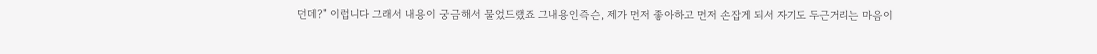던데?" 이럽니다 그래서 내용이 궁금해서 물었드랬죠 그내용인즉슨, 제가 먼저 좋아하고 먼저 손잡게 되서 자기도 두근거리는 마음이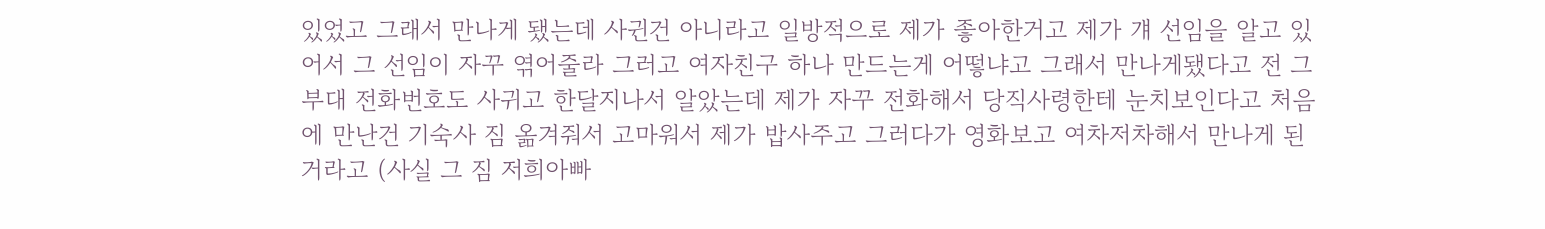있었고 그래서 만나게 됐는데 사귄건 아니라고 일방적으로 제가 좋아한거고 제가 걔 선임을 알고 있어서 그 선임이 자꾸 엮어줄라 그러고 여자친구 하나 만드는게 어떻냐고 그래서 만나게됐다고 전 그 부대 전화번호도 사귀고 한달지나서 알았는데 제가 자꾸 전화해서 당직사령한테 눈치보인다고 처음에 만난건 기숙사 짐 옮겨줘서 고마워서 제가 밥사주고 그러다가 영화보고 여차저차해서 만나게 된거라고 (사실 그 짐 저희아빠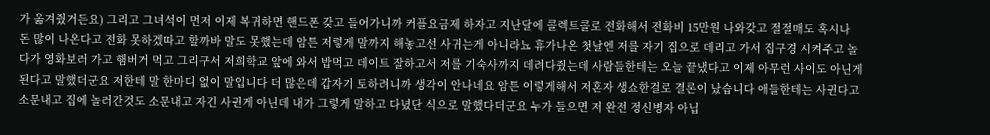가 옮겨줬거든요) 그리고 그녀석이 먼저 이제 복귀하면 핸드폰 갖고 들어가니까 커플요금제 하자고 지난달에 콜렉트콜로 전화해서 전화비 15만원 나와갖고 절절매도 혹시나 돈 많이 나온다고 전화 못하겠따고 할까바 말도 못했는데 암튼 저렇게 말까지 해놓고선 사귀는게 아니라뇨 휴가나온 첫날엔 저를 자기 집으로 데리고 가서 집구경 시켜주고 놀다가 영화보러 가고 햄버거 먹고 그리구서 저희학교 앞에 와서 밥먹고 데이트 잘하고서 저를 기숙사까지 데려다줬는데 사람들한테는 오늘 끝냈다고 이제 아무런 사이도 아닌게 된다고 말했더군요 저한테 말 한마디 없이 말입니다 더 많은데 갑자기 토하려니까 생각이 안나네요 암튼 이렇게해서 저혼자 생쇼한걸로 결론이 났습니다 애들한테는 사귄다고 소문내고 집에 놀러간것도 소문내고 자긴 사귄게 아닌데 내가 그렇게 말하고 다녔단 식으로 말했다더군요 누가 들으면 저 완전 정신병자 아닙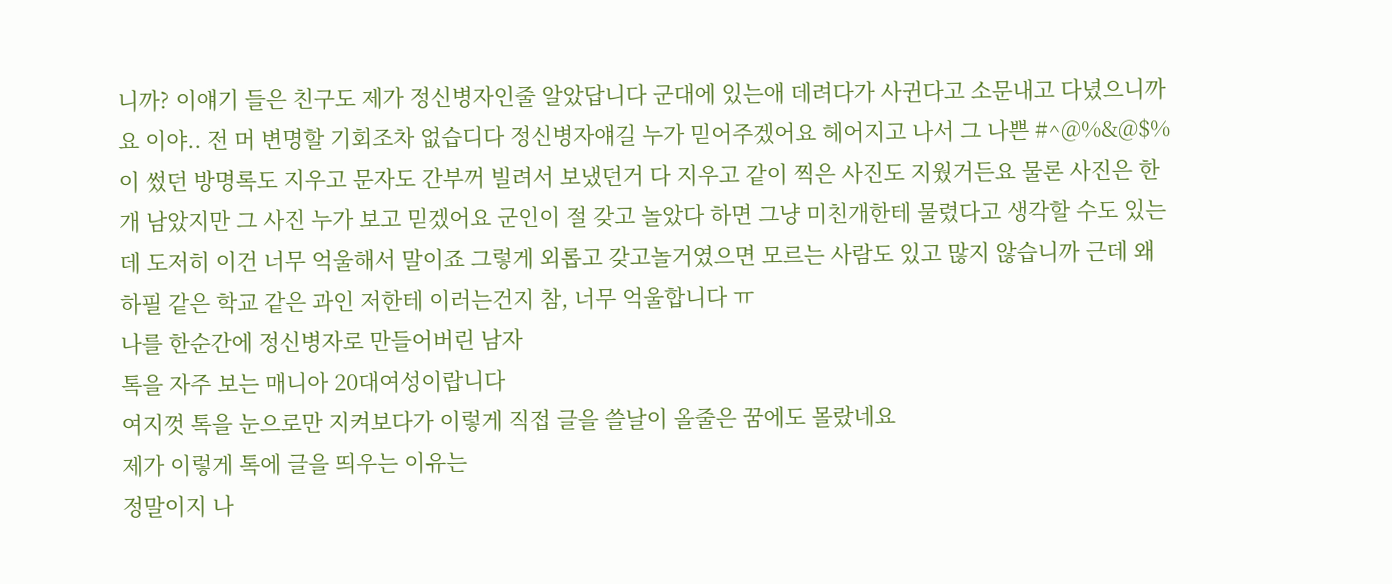니까? 이얘기 들은 친구도 제가 정신병자인줄 알았답니다 군대에 있는애 데려다가 사귄다고 소문내고 다녔으니까요 이야.. 전 머 변명할 기회조차 없습디다 정신병자얘길 누가 믿어주겠어요 헤어지고 나서 그 나쁜 #^@%&@$%이 썼던 방명록도 지우고 문자도 간부꺼 빌려서 보냈던거 다 지우고 같이 찍은 사진도 지웠거든요 물론 사진은 한개 남았지만 그 사진 누가 보고 믿겠어요 군인이 절 갖고 놀았다 하면 그냥 미친개한테 물렸다고 생각할 수도 있는데 도저히 이건 너무 억울해서 말이죠 그렇게 외롭고 갖고놀거였으면 모르는 사람도 있고 많지 않습니까 근데 왜 하필 같은 학교 같은 과인 저한테 이러는건지 참, 너무 억울합니다 ㅠ
나를 한순간에 정신병자로 만들어버린 남자
톡을 자주 보는 매니아 20대여성이랍니다
여지껏 톡을 눈으로만 지켜보다가 이렇게 직접 글을 쓸날이 올줄은 꿈에도 몰랐네요
제가 이렇게 톡에 글을 띄우는 이유는
정말이지 나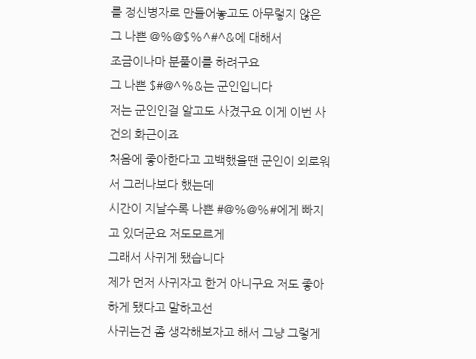를 정신병자로 만들어놓고도 아무렇지 않은 그 나쁜 @%@$%^#^&에 대해서
조금이나마 분풀이를 하려구요
그 나쁜 $#@^%&는 군인입니다
저는 군인인걸 알고도 사겼구요 이게 이번 사건의 화근이죠
처음에 좋아한다고 고백했을땐 군인이 외로워서 그러나보다 했는데
시간이 지날수록 나쁜 #@%@%#에게 빠지고 있더군요 저도모르게
그래서 사귀게 됐습니다
제가 먼저 사귀자고 한거 아니구요 저도 좋아하게 됐다고 말하고선
사귀는건 좀 생각해보자고 해서 그냥 그렇게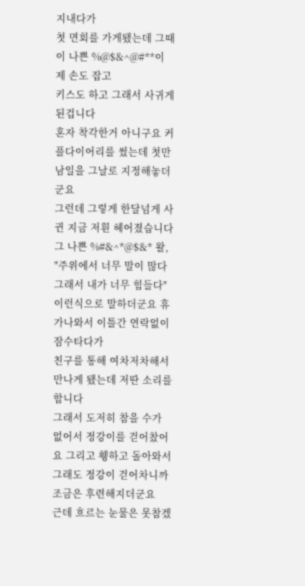지내다가
첫 면회를 가게됐는데 그때 이 나쁜 %@$&^@#**이 제 손도 잡고
키스도 하고 그래서 사귀게 된겁니다
혼자 착각한거 아니구요 커플다이어리를 썼는데 첫만남일을 그날로 지정해놓더군요
그런데 그렇게 한달넘게 사귄 지금 저흰 헤어졌습니다
그 나쁜 %#&^*@$&* 왈, "주위에서 너무 말이 많다 그래서 내가 너무 힘들다"
이런식으로 말하더군요 휴가나와서 이틀간 연락없이 잠수타다가
친구를 통해 여차저차해서 만나게 됐는데 저딴 소리를 합니다
그래서 도저히 참을 수가 없어서 정강이를 걷어찼어요 그리고 휑하고 돌아와서
그래도 정강이 걷어차니까 조금은 후련해지더군요
근데 흐르는 눈물은 못참겠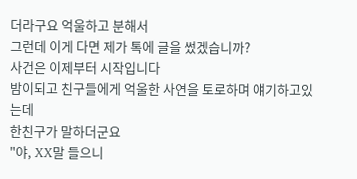더라구요 억울하고 분해서
그런데 이게 다면 제가 톡에 글을 썼겠습니까?
사건은 이제부터 시작입니다
밤이되고 친구들에게 억울한 사연을 토로하며 얘기하고있는데
한친구가 말하더군요
"야, XX말 들으니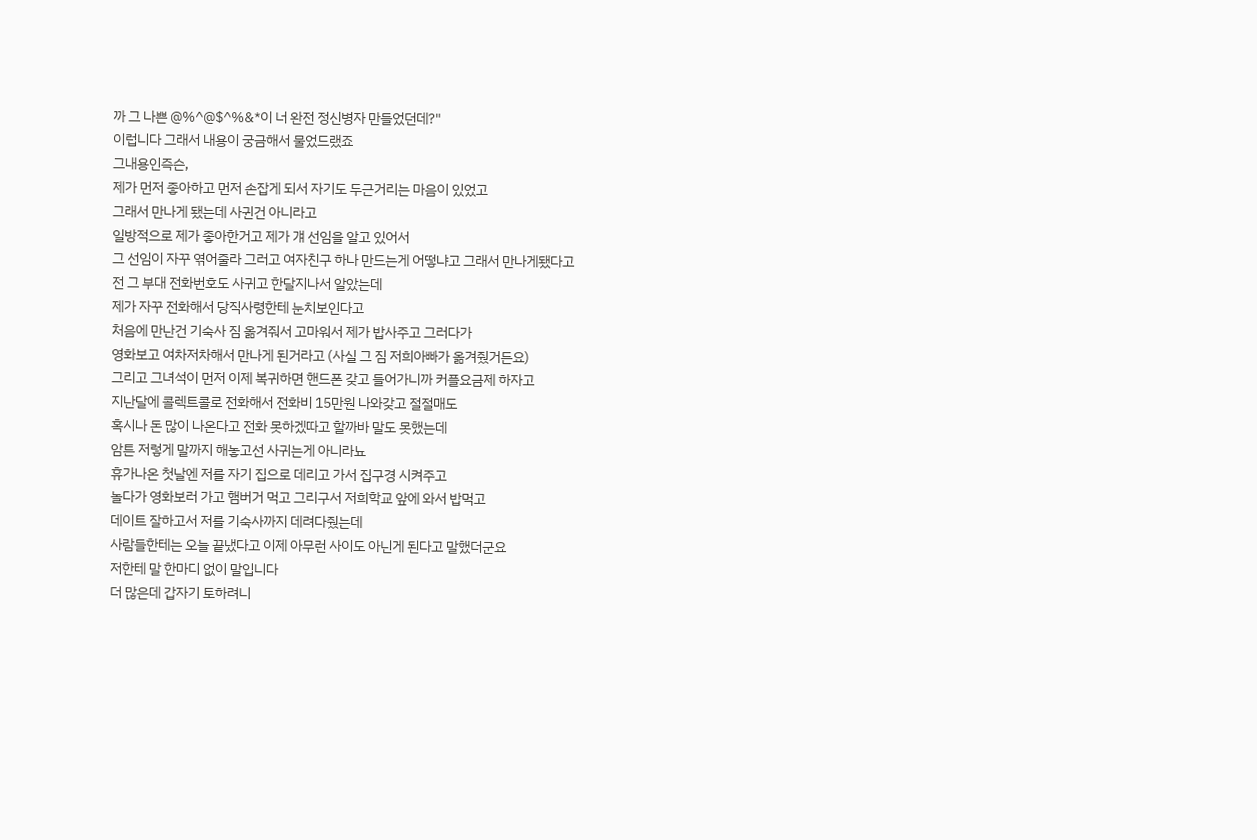까 그 나쁜 @%^@$^%&*이 너 완전 정신병자 만들었던데?"
이럽니다 그래서 내용이 궁금해서 물었드랬죠
그내용인즉슨,
제가 먼저 좋아하고 먼저 손잡게 되서 자기도 두근거리는 마음이 있었고
그래서 만나게 됐는데 사귄건 아니라고
일방적으로 제가 좋아한거고 제가 걔 선임을 알고 있어서
그 선임이 자꾸 엮어줄라 그러고 여자친구 하나 만드는게 어떻냐고 그래서 만나게됐다고
전 그 부대 전화번호도 사귀고 한달지나서 알았는데
제가 자꾸 전화해서 당직사령한테 눈치보인다고
처음에 만난건 기숙사 짐 옮겨줘서 고마워서 제가 밥사주고 그러다가
영화보고 여차저차해서 만나게 된거라고 (사실 그 짐 저희아빠가 옮겨줬거든요)
그리고 그녀석이 먼저 이제 복귀하면 핸드폰 갖고 들어가니까 커플요금제 하자고
지난달에 콜렉트콜로 전화해서 전화비 15만원 나와갖고 절절매도
혹시나 돈 많이 나온다고 전화 못하겠따고 할까바 말도 못했는데
암튼 저렇게 말까지 해놓고선 사귀는게 아니라뇨
휴가나온 첫날엔 저를 자기 집으로 데리고 가서 집구경 시켜주고
놀다가 영화보러 가고 햄버거 먹고 그리구서 저희학교 앞에 와서 밥먹고
데이트 잘하고서 저를 기숙사까지 데려다줬는데
사람들한테는 오늘 끝냈다고 이제 아무런 사이도 아닌게 된다고 말했더군요
저한테 말 한마디 없이 말입니다
더 많은데 갑자기 토하려니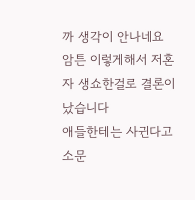까 생각이 안나네요
암튼 이렇게해서 저혼자 생쇼한걸로 결론이 났습니다
애들한테는 사귄다고 소문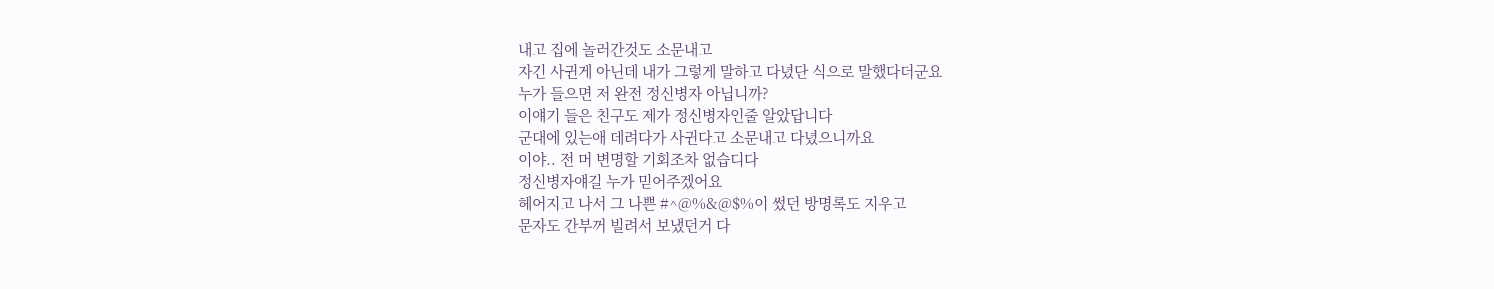내고 집에 놀러간것도 소문내고
자긴 사귄게 아닌데 내가 그렇게 말하고 다녔단 식으로 말했다더군요
누가 들으면 저 완전 정신병자 아닙니까?
이얘기 들은 친구도 제가 정신병자인줄 알았답니다
군대에 있는애 데려다가 사귄다고 소문내고 다녔으니까요
이야.. 전 머 변명할 기회조차 없습디다
정신병자얘길 누가 믿어주겠어요
헤어지고 나서 그 나쁜 #^@%&@$%이 썼던 방명록도 지우고
문자도 간부꺼 빌려서 보냈던거 다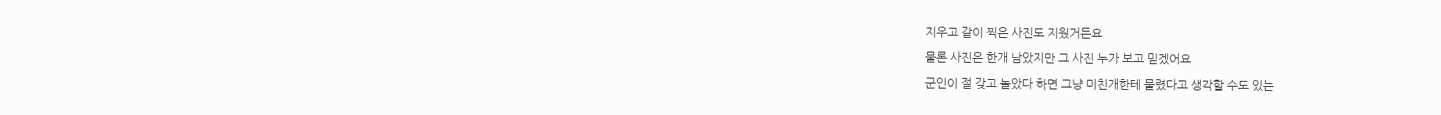지우고 같이 찍은 사진도 지웠거든요
물론 사진은 한개 남았지만 그 사진 누가 보고 믿겠어요
군인이 절 갖고 놀았다 하면 그냥 미친개한테 물렸다고 생각할 수도 있는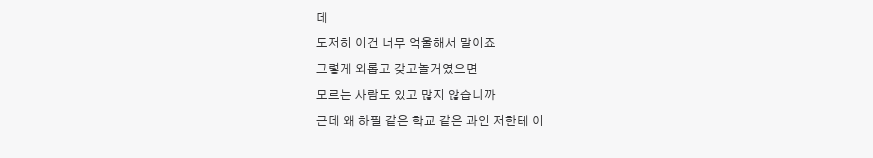데
도저히 이건 너무 억울해서 말이죠
그렇게 외롭고 갖고놀거였으면
모르는 사람도 있고 많지 않습니까
근데 왜 하필 같은 학교 같은 과인 저한테 이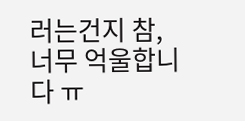러는건지 참,
너무 억울합니다 ㅠ